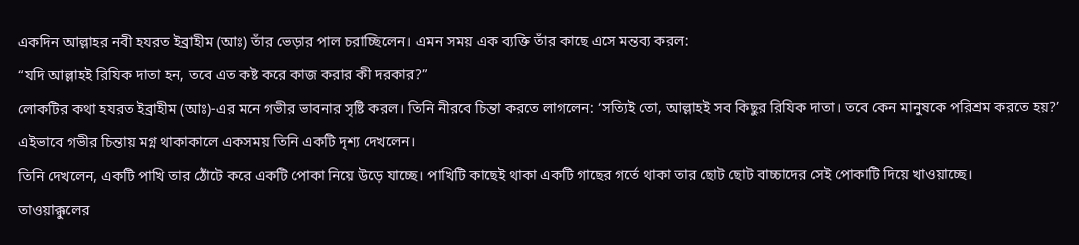একদিন আল্লাহর নবী হযরত ইব্রাহীম (আঃ) তাঁর ভেড়ার পাল চরাচ্ছিলেন। এমন সময় এক ব্যক্তি তাঁর কাছে এসে মন্তব্য করল:
“যদি আল্লাহই রিযিক দাতা হন, তবে এত কষ্ট করে কাজ করার কী দরকার?”
লোকটির কথা হযরত ইব্রাহীম (আঃ)-এর মনে গভীর ভাবনার সৃষ্টি করল। তিনি নীরবে চিন্তা করতে লাগলেন: ‘সত্যিই তো, আল্লাহই সব কিছুর রিযিক দাতা। তবে কেন মানুষকে পরিশ্রম করতে হয়?’
এইভাবে গভীর চিন্তায় মগ্ন থাকাকালে একসময় তিনি একটি দৃশ্য দেখলেন।
তিনি দেখলেন, একটি পাখি তার ঠোঁটে করে একটি পোকা নিয়ে উড়ে যাচ্ছে। পাখিটি কাছেই থাকা একটি গাছের গর্তে থাকা তার ছোট ছোট বাচ্চাদের সেই পোকাটি দিয়ে খাওয়াচ্ছে।
তাওয়াক্কুলের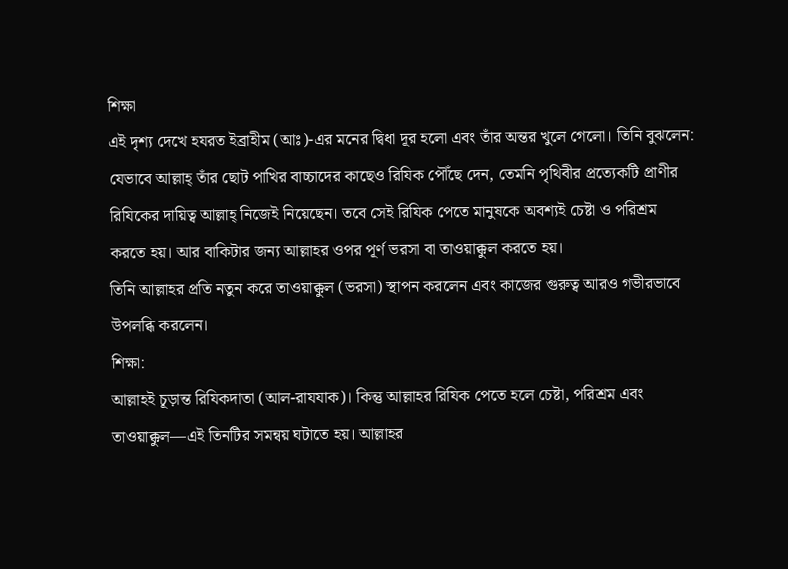শিক্ষা
এই দৃশ্য দেখে হযরত ইব্রাহীম (আঃ)-এর মনের দ্বিধা দূর হলো এবং তাঁর অন্তর খুলে গেলো। তিনি বুঝলেন:
যেভাবে আল্লাহ্ তাঁর ছোট পাখির বাচ্চাদের কাছেও রিযিক পৌঁছে দেন, তেমনি পৃথিবীর প্রত্যেকটি প্রাণীর রিযিকের দায়িত্ব আল্লাহ্ নিজেই নিয়েছেন। তবে সেই রিযিক পেতে মানুষকে অবশ্যই চেষ্টা ও পরিশ্রম করতে হয়। আর বাকিটার জন্য আল্লাহর ওপর পূর্ণ ভরসা বা তাওয়াক্কুল করতে হয়।
তিনি আল্লাহর প্রতি নতুন করে তাওয়াক্কুল (ভরসা) স্থাপন করলেন এবং কাজের গুরুত্ব আরও গভীরভাবে উপলব্ধি করলেন।
শিক্ষা:
আল্লাহই চূড়ান্ত রিযিকদাতা (আল-রাযযাক)। কিন্তু আল্লাহর রিযিক পেতে হলে চেষ্টা, পরিশ্রম এবং তাওয়াক্কুল—এই তিনটির সমন্বয় ঘটাতে হয়। আল্লাহর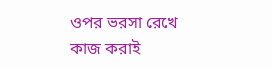ওপর ভরসা রেখে কাজ করাই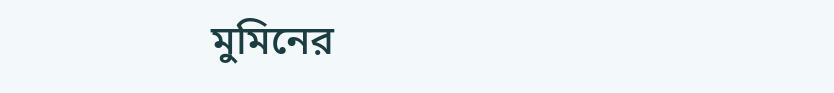মুমিনের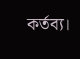কর্তব্য।